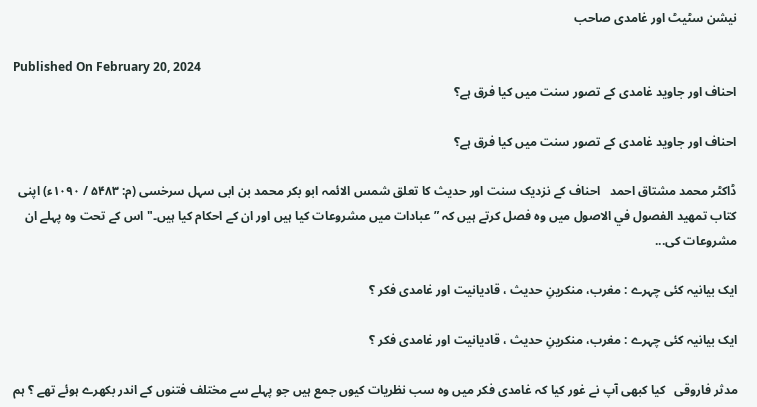نیشن سٹیٹ اور غامدی صاحب

Published On February 20, 2024
احناف اور جاوید غامدی کے تصور سنت میں کیا فرق ہے؟

احناف اور جاوید غامدی کے تصور سنت میں کیا فرق ہے؟

ڈاکٹر محمد مشتاق احمد   احناف کے نزدیک سنت اور حدیث کا تعلق شمس الائمہ ابو بکر محمد بن ابی سہل سرخسی (م: ۵۴۸۳ / ۱۰۹۰ء) اپنی کتاب تمهيد الفصول في الاصول میں وہ فصل کرتے ہیں کہ ”عبادات میں مشروعات کیا ہیں اور ان کے احکام کیا ہیں۔" اس کے تحت وہ پہلے ان مشروعات کی...

ایک بیانیہ کئی چہرے : مغرب، منکرینِ حدیث ، قادیانیت اور غامدی فکر ؟

ایک بیانیہ کئی چہرے : مغرب، منکرینِ حدیث ، قادیانیت اور غامدی فکر ؟

مدثر فاروقی   کیا کبھی آپ نے غور کیا کہ غامدی فکر میں وہ سب نظریات کیوں جمع ہیں جو پہلے سے مختلف فتنوں کے اندر بکھرے ہوئے تھے ؟ ہم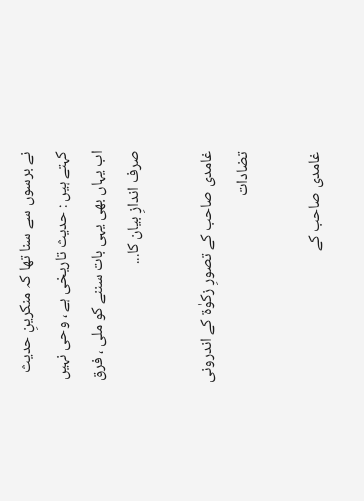نے برسوں سے سنا تھا کہ منکرینِ حدیث کہتے ہیں : حدیث تاریخی ہے ، وحی نہیں اب یہاں بھی یہی بات سننے کو ملی ، فرق صرف اندازِ بیان کا...

غامدی صاحب کے تصورِ زکوٰۃ کے اندرونی تضادات

غامدی صاحب کے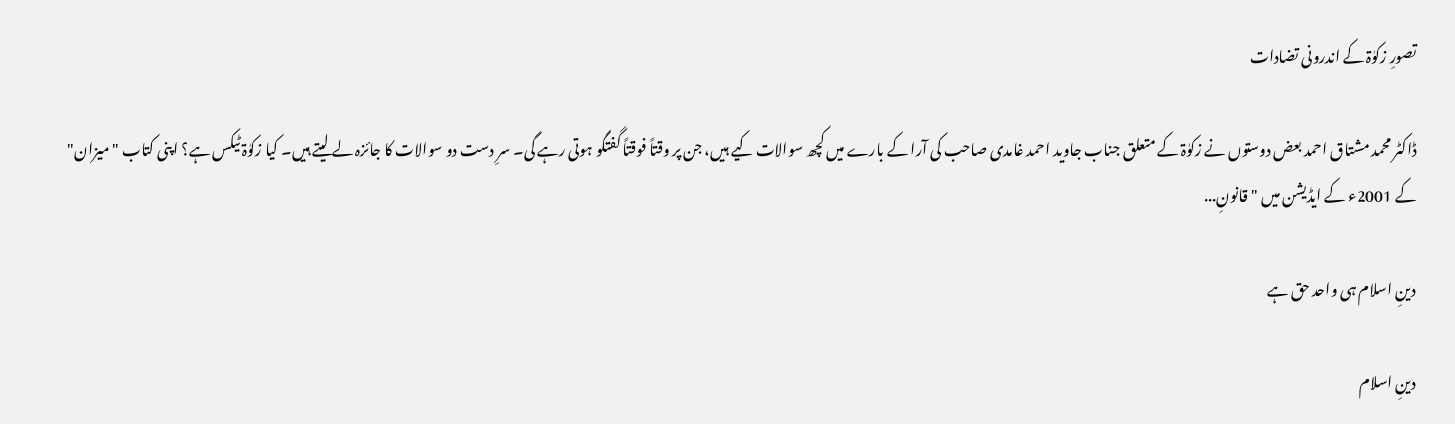تصورِ زکوٰۃ کے اندرونی تضادات

ڈاکٹر محمد مشتاق احمد بعض دوستوں نے زکوٰۃ کے متعلق جناب جاوید احمد غامدی صاحب کی آرا کے بارے میں کچھ سوالات کیے ہیں، جن پر وقتاً فوقتاً گفتگو ہوتی رہے گی۔ سرِ دست دو سوالات کا جائزہ لے لیتے ہیں۔ کیا زکوٰۃ ٹیکس ہے؟ اپنی کتاب "میزان" کے 2001ء کے ایڈیشن میں "قانونِ...

دینِ اسلام ہی واحد حق ہے

دینِ اسلام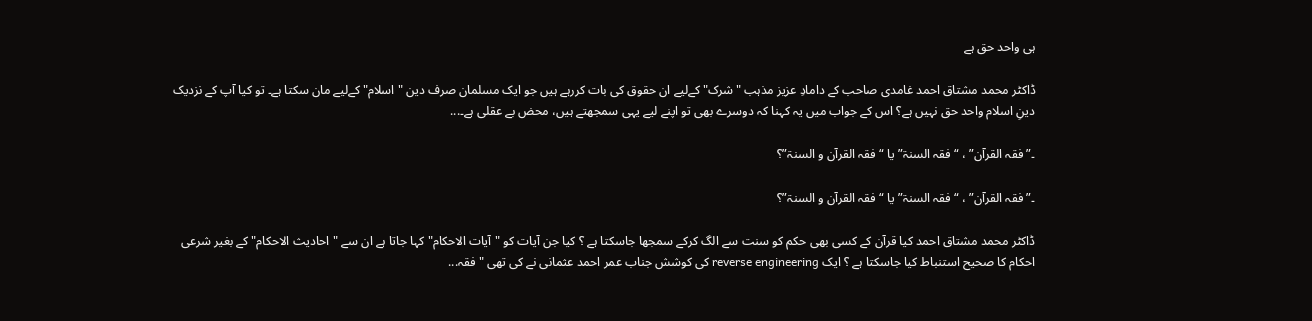ہی واحد حق ہے

ڈاکٹر محمد مشتاق احمد غامدی صاحب کے دامادِ عزیز مذہب "شرک" کےلیے ان حقوق کی بات کررہے ہیں جو ایک مسلمان صرف دین "اسلام" کےلیے مان سکتا ہے۔ تو کیا آپ کے نزدیک دینِ اسلام واحد حق نہیں ہے؟ اس کے جواب میں یہ کہنا کہ دوسرے بھی تو اپنے لیے یہی سمجھتے ہیں، محض بے عقلی ہے۔...

۔”فقہ القرآن” ، “فقہ السنۃ” یا “فقہ القرآن و السنۃ”؟

۔”فقہ القرآن” ، “فقہ السنۃ” یا “فقہ القرآن و السنۃ”؟

ڈاکٹر محمد مشتاق احمد کیا قرآن کے کسی بھی حکم کو سنت سے الگ کرکے سمجھا جاسکتا ہے ؟ کیا جن آیات کو "آیات الاحکام" کہا جاتا ہے ان سے "احادیث الاحکام" کے بغیر شرعی احکام کا صحیح استنباط کیا جاسکتا ہے ؟ ایک reverse engineering کی کوشش جناب عمر احمد عثمانی نے کی تھی "فقہ...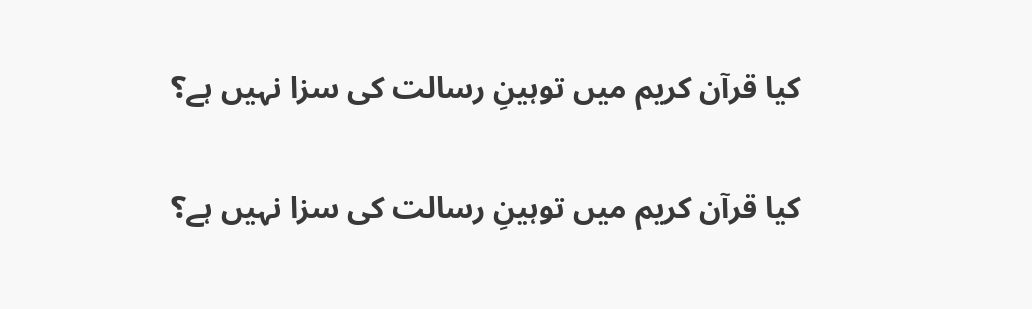کیا قرآن کریم میں توہینِ رسالت کی سزا نہیں ہے؟

کیا قرآن کریم میں توہینِ رسالت کی سزا نہیں ہے؟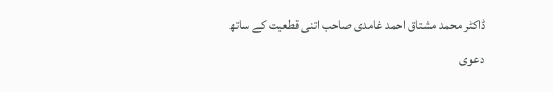ڈاکٹر محمد مشتاق احمد غامدی صاحب اتنی قطعیت کے ساتھ دعوی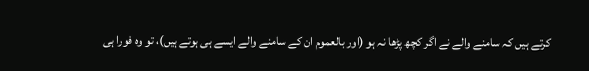کرتے ہیں کہ سامنے والے نے اگر کچھ پڑھا نہ ہو (اور بالعموم ان کے سامنے والے ایسے ہی ہوتے ہیں)، تو وہ فورا ہی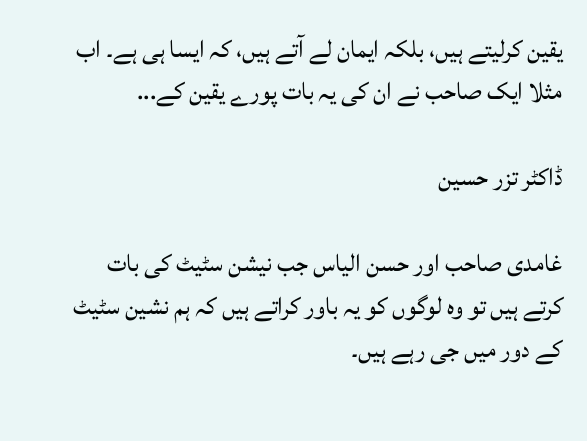یقین کرلیتے ہیں، بلکہ ایمان لے آتے ہیں، کہ ایسا ہی ہے۔ اب مثلا ایک صاحب نے ان کی یہ بات پورے یقین کے...

ڈاکٹر تزر حسین

غامدی صاحب اور حسن الیاس جب نیشن سٹیٹ کی بات کرتے ہیں تو وہ لوگوں کو یہ باور کراتے ہیں کہ ہم نشین سٹیٹ کے دور میں جی رہے ہیں۔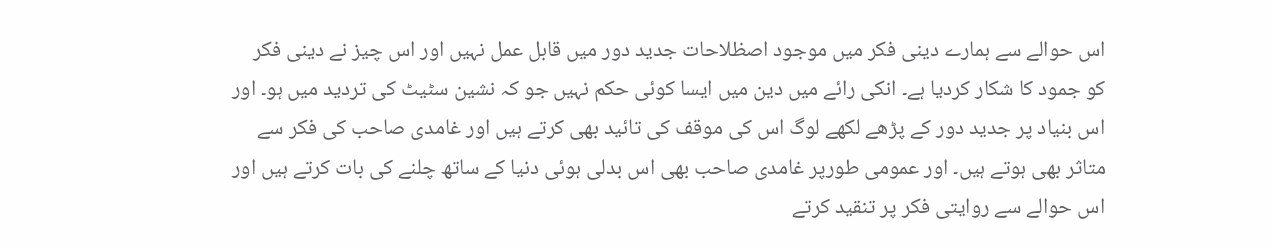اس حوالے سے ہمارے دینی فکر میں موجود اصظلاحات جدید دور میں قابل عمل نہیں اور اس چیز نے دینی فکر کو جمود کا شکار کردیا ہے۔ انکی رائے میں دین میں ایسا کوئی حکم نہیں جو کہ نشین سٹیٹ کی تردید میں ہو۔ اور اس بنیاد پر جدید دور کے پڑھے لکھے لوگ اس کی موقف کی تائید بھی کرتے ہیں اور غامدی صاحب کی فکر سے متاثر بھی ہوتے ہیں۔ اور عمومی طورپر غامدی صاحب بھی اس بدلی ہوئی دنیا کے ساتھ چلنے کی بات کرتے ہیں اور اس حوالے سے روایتی فکر پر تنقید کرتے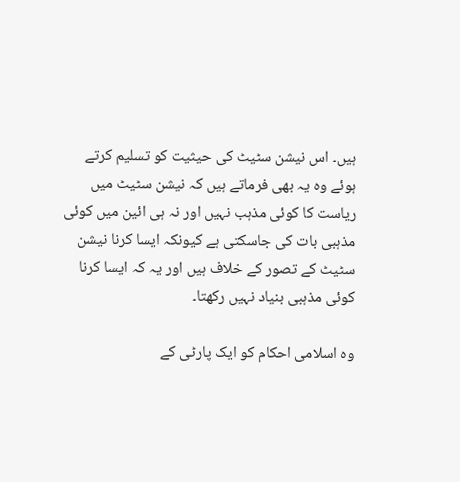ہیں۔ اس نیشن سٹیٹ کی حیثیت کو تسلیم کرتے ہوئے وہ یہ بھی فرماتے ہیں کہ نیشن سٹیٹ میں ریاست کا کوئی مذہب نہیں اور نہ ہی ائین میں کوئی مذہبی بات کی جاسکتی ہے کیونکہ ایسا کرنا نیشن سٹیٹ کے تصور کے خلاف ہیں اور یہ کہ ایسا کرنا کوئی مذہبی بنیاد نہیں رکھتا۔

وہ اسلامی احکام کو ایک پارٹی کے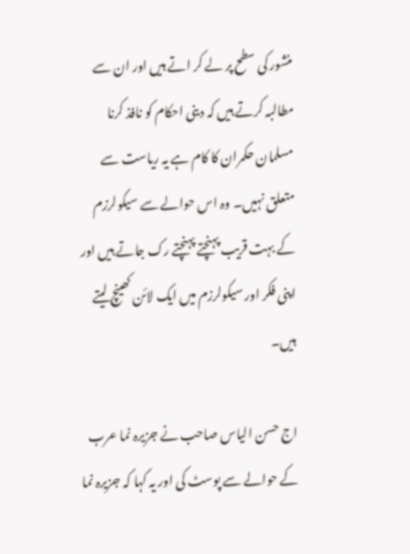منشور کی سطح پر لے کر اتے ہیں اور ان سے مطالبہ کرتے ہیں کہ دینی احکام کو نافذ کرنا مسلمان حکمران کا کام ہے یہ ریاست سے متعلق نہیں۔ وہ اس حوالے سے سیکولرزم کے بہت قریب پہنچتے پہنچتے رک جاتے ہیں اور اپنی فکر اور سیکولرزم میں ایک لائن کھینچ لیتے ہیں۔

اج حسن الیاس صاحب نے جزیرہ نما عرب کے حوالے سے پوسٹ کی اور یہ کہا کہ جزیرہ نما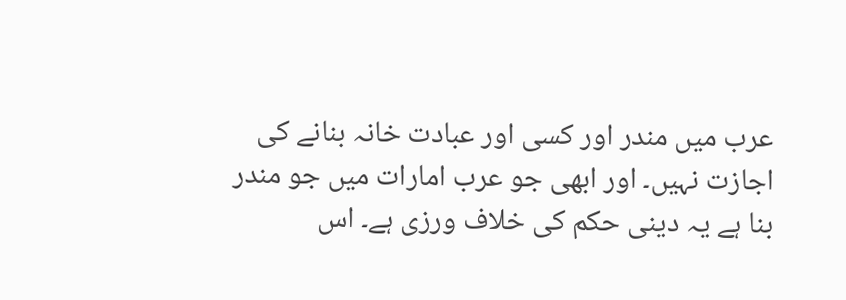عرب میں مندر اور کسی اور عبادت خانہ بنانے کی اجازت نہیں۔ اور ابھی جو عرب امارات میں جو مندر بنا ہے یہ دینی حکم کی خلاف ورزی ہے۔ اس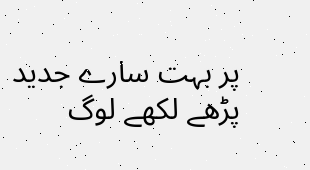پر بہت سارے جدید پڑھے لکھے لوگ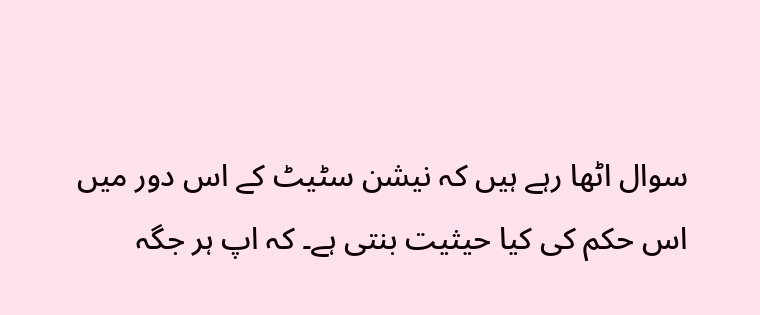سوال اٹھا رہے ہیں کہ نیشن سٹیٹ کے اس دور میں اس حکم کی کیا حیثیت بنتی ہے۔ کہ اپ ہر جگہ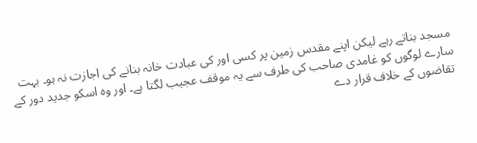مسجد بناتے رہے لیکن اپنے مقدس زمین پر کسی اور کی عبادت خانہ بنانے کی اجازت نہ ہو۔ بہت سارے لوگوں کو غامدی صاحب کی طرف سے یہ موقف عجیب لگتا ہے۔ اور وہ اسکو جدید دور کے تقاضوں کے خلاف قرار دے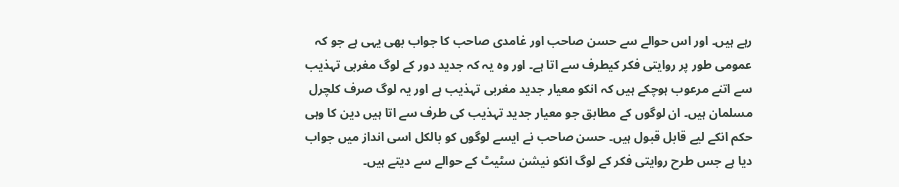رہے ہیں۔ اور اس حوالے سے حسن صاحب اور غامدی صاحب کا جواب بھی یہی ہے جو کہ عمومی طور پر روایتی فکر کیطرف سے اتا ہے۔ اور وہ یہ کہ جدید دور کے لوگ مغربی تہذیب سے اتنے مرعوب ہوچکے ہیں کہ انکو معیار جدید مغربی تہذیب ہے اور یہ لوگ صرف کلچرل مسلمان ہیں۔ ان لوگوں کے مطابق جو معیار جدید تہذیب کی طرف سے اتا ہیں دین کا وہی حکم انکے لیے قابل قبول ہیں۔ حسن صاحب نے ایسے لوگوں کو بالکل اسی انداز میں جواب دیا ہے جس طرح روایتی فکر کے لوگ انکو نیشن سٹیٹ کے حوالے سے دیتے ہیں۔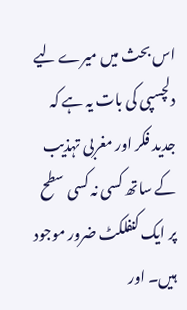اس بحث میں میرے لیے دلچسپی کی بات یہ ہے کہ جدید فکر اور مغربی تہذیب کے ساتھ کسی نہ کسی سطح پر ایک کنفلکٹ ضرور موجود ہیں۔ اور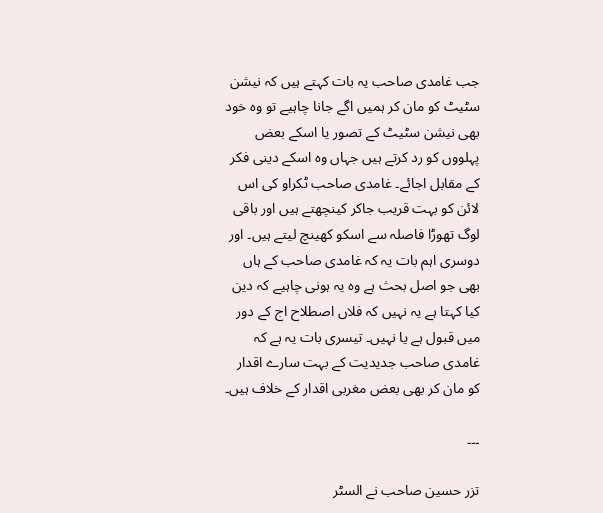جب غامدی صاحب یہ بات کہتے ہیں کہ نیشن سٹیٹ کو مان کر ہمیں اگے جانا چاہیے تو وہ خود بھی نیشن سٹیٹ کے تصور یا اسکے بعض پہلووں کو رد کرتے ہیں جہاں وہ اسکے دینی فکر کے مقابل اجائے۔ غامدی صاحب ٹکراو کی اس لائن کو بہت قریب جاکر کینچھتے ہیں اور باقی لوگ تھوڑا فاصلہ سے اسکو کھینچ لیتے ہیں۔ اور دوسری اہم بات یہ کہ غامدی صاحب کے ہاں بھی جو اصل بحث ہے وہ یہ ہونی چاہیے کہ دین کیا کہتا ہے یہ نہیں کہ فلاں اصطلاح اج کے دور میں قبول ہے یا نہیں۔ تیسری بات یہ ہے کہ غامدی صاحب جدیدیت کے بہت سارے اقدار کو مان کر بھی بعض مغربی اقدار کے خلاف ہیں۔

۔۔۔

تزر حسین صاحب نے السٹر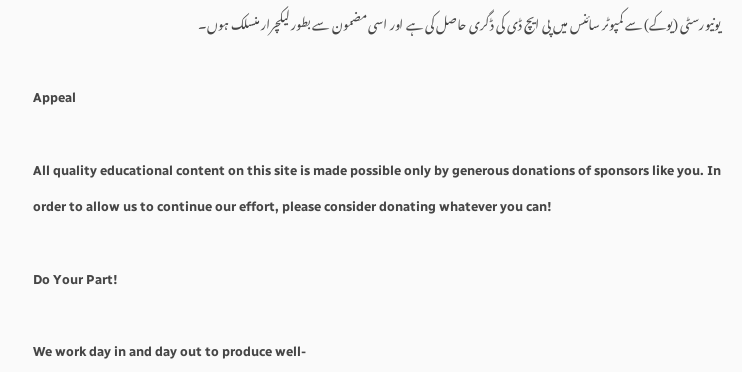یونیورسٹی (یوکے) سے کمپوٹر سائنس میں پی ایچ ڈی کی ڈگری حاصل کی ہے اور اسی مضمون سے بطور لیکچرار منسلک ہوں۔

Appeal

All quality educational content on this site is made possible only by generous donations of sponsors like you. In order to allow us to continue our effort, please consider donating whatever you can!

Do Your Part!

We work day in and day out to produce well-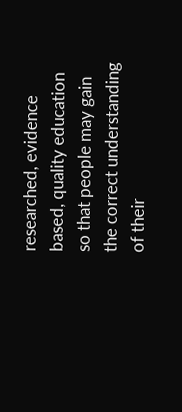researched, evidence based, quality education so that people may gain the correct understanding of their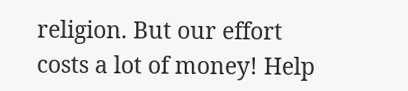religion. But our effort costs a lot of money! Help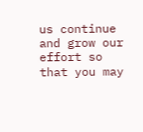us continue and grow our effort so that you may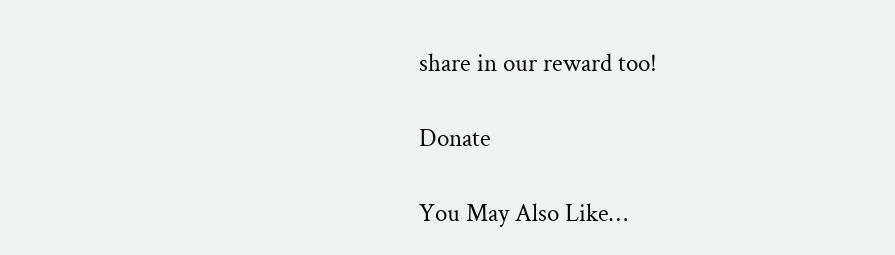share in our reward too!

Donate

You May Also Like…